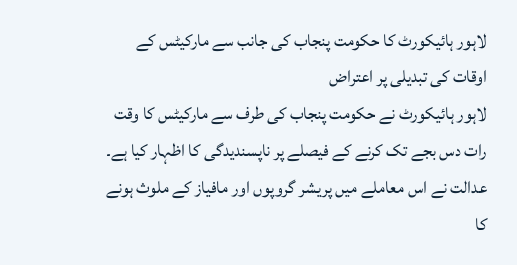لاہور ہائیکورٹ کا حکومت پنجاب کی جانب سے مارکیٹس کے اوقات کی تبدیلی پر اعتراض
لاہور ہائیکورٹ نے حکومت پنجاب کی طرف سے مارکیٹس کا وقت رات دس بجے تک کرنے کے فیصلے پر ناپسندیدگی کا اظہار کیا ہے۔ عدالت نے اس معاملے میں پریشر گروپوں اور مافیاز کے ملوث ہونے کا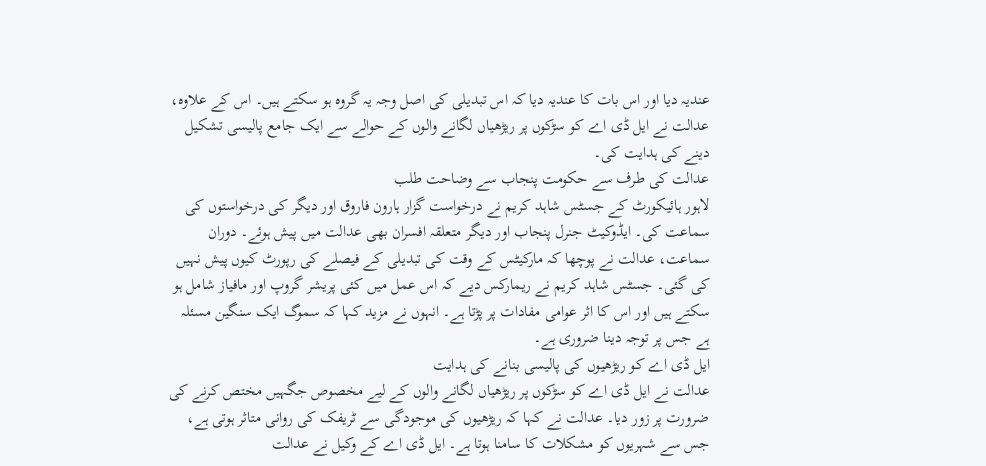عندیہ دیا اور اس بات کا عندیہ دیا کہ اس تبدیلی کی اصل وجہ یہ گروہ ہو سکتے ہیں۔ اس کے علاوہ، عدالت نے ایل ڈی اے کو سڑکوں پر ریڑھیاں لگانے والوں کے حوالے سے ایک جامع پالیسی تشکیل دینے کی ہدایت کی۔
عدالت کی طرف سے حکومت پنجاب سے وضاحت طلب
لاہور ہائیکورٹ کے جسٹس شاہد کریم نے درخواست گزار ہارون فاروق اور دیگر کی درخواستوں کی سماعت کی۔ ایڈوکیٹ جنرل پنجاب اور دیگر متعلقہ افسران بھی عدالت میں پیش ہوئے۔ دوران سماعت، عدالت نے پوچھا کہ مارکیٹس کے وقت کی تبدیلی کے فیصلے کی رپورٹ کیوں پیش نہیں کی گئی۔ جسٹس شاہد کریم نے ریمارکس دیے کہ اس عمل میں کئی پریشر گروپ اور مافیاز شامل ہو سکتے ہیں اور اس کا اثر عوامی مفادات پر پڑتا ہے۔ انہوں نے مزید کہا کہ سموگ ایک سنگین مسئلہ ہے جس پر توجہ دینا ضروری ہے۔
ایل ڈی اے کو ریڑھیوں کی پالیسی بنانے کی ہدایت
عدالت نے ایل ڈی اے کو سڑکوں پر ریڑھیاں لگانے والوں کے لیے مخصوص جگہیں مختص کرنے کی ضرورت پر زور دیا۔ عدالت نے کہا کہ ریڑھیوں کی موجودگی سے ٹریفک کی روانی متاثر ہوتی ہے، جس سے شہریوں کو مشکلات کا سامنا ہوتا ہے۔ ایل ڈی اے کے وکیل نے عدالت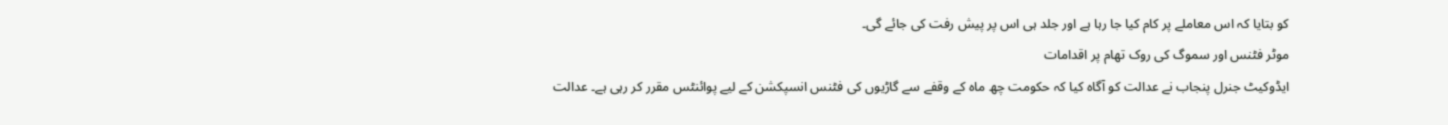کو بتایا کہ اس معاملے پر کام کیا جا رہا ہے اور جلد ہی اس پر پیش رفت کی جائے گی۔
موٹر فٹنس اور سموگ کی روک تھام پر اقدامات
ایڈوکیٹ جنرل پنجاب نے عدالت کو آگاہ کیا کہ حکومت چھ ماہ کے وقفے سے گاڑیوں کی فٹنس انسپکشن کے لیے پوائنٹس مقرر کر رہی ہے۔ عدالت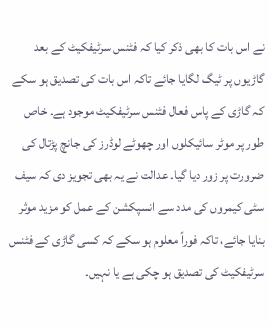نے اس بات کا بھی ذکر کیا کہ فٹنس سرٹیفکیٹ کے بعد گاڑیوں پر ٹیگ لگایا جائے تاکہ اس بات کی تصدیق ہو سکے کہ گاڑی کے پاس فعال فٹنس سرٹیفکیٹ موجود ہے۔ خاص طور پر موٹر سائیکلوں اور چھوٹے لوڈرز کی جانچ پڑتال کی ضرورت پر زور دیا گیا۔ عدالت نے یہ بھی تجویز دی کہ سیف سٹی کیمروں کی مدد سے انسپکشن کے عمل کو مزید موثر بنایا جائے، تاکہ فوراً معلوم ہو سکے کہ کسی گاڑی کے فٹنس سرٹیفکیٹ کی تصدیق ہو چکی ہے یا نہیں۔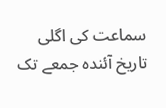سماعت کی اگلی تاریخ آئندہ جمعے تک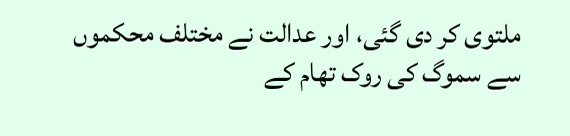ملتوی کر دی گئی، اور عدالت نے مختلف محکموں سے سموگ کی روک تھام کے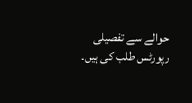حوالے سے تفصیلی رپورٹس طلب کی ہیں۔